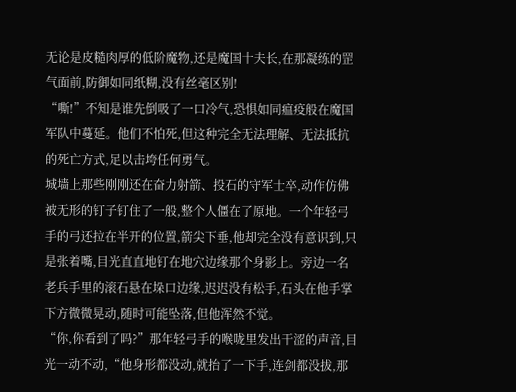无论是皮糙肉厚的低阶魔物,还是魔国十夫长,在那凝练的罡气面前,防御如同纸糊,没有丝毫区别!
“嘶!”不知是谁先倒吸了一口冷气,恐惧如同瘟疫般在魔国军队中蔓延。他们不怕死,但这种完全无法理解、无法抵抗的死亡方式,足以击垮任何勇气。
城墙上那些刚刚还在奋力射箭、投石的守军士卒,动作仿佛被无形的钉子钉住了一般,整个人僵在了原地。一个年轻弓手的弓还拉在半开的位置,箭尖下垂,他却完全没有意识到,只是张着嘴,目光直直地钉在地穴边缘那个身影上。旁边一名老兵手里的滚石悬在垛口边缘,迟迟没有松手,石头在他手掌下方微微晃动,随时可能坠落,但他浑然不觉。
“你,你看到了吗?”那年轻弓手的喉咙里发出干涩的声音,目光一动不动,“他身形都没动,就抬了一下手,连剑都没拔,那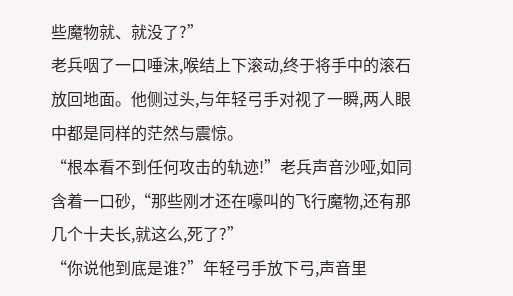些魔物就、就没了?”
老兵咽了一口唾沫,喉结上下滚动,终于将手中的滚石放回地面。他侧过头,与年轻弓手对视了一瞬,两人眼中都是同样的茫然与震惊。
“根本看不到任何攻击的轨迹!”老兵声音沙哑,如同含着一口砂,“那些刚才还在嚎叫的飞行魔物,还有那几个十夫长,就这么,死了?”
“你说他到底是谁?”年轻弓手放下弓,声音里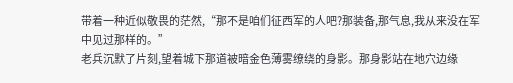带着一种近似敬畏的茫然,“那不是咱们征西军的人吧?那装备,那气息,我从来没在军中见过那样的。”
老兵沉默了片刻,望着城下那道被暗金色薄雾缭绕的身影。那身影站在地穴边缘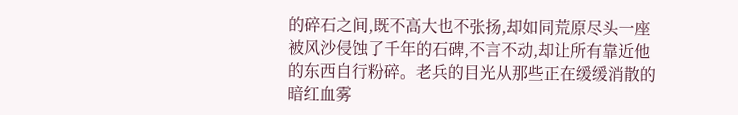的碎石之间,既不高大也不张扬,却如同荒原尽头一座被风沙侵蚀了千年的石碑,不言不动,却让所有靠近他的东西自行粉碎。老兵的目光从那些正在缓缓消散的暗红血雾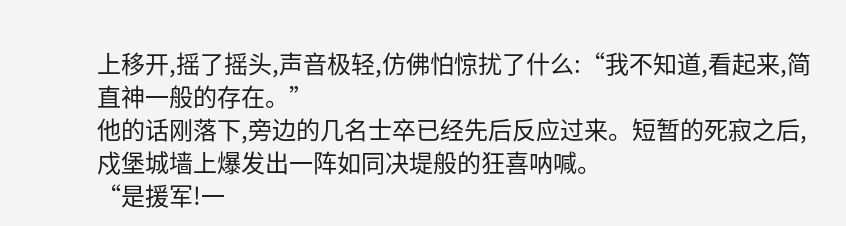上移开,摇了摇头,声音极轻,仿佛怕惊扰了什么:“我不知道,看起来,简直神一般的存在。”
他的话刚落下,旁边的几名士卒已经先后反应过来。短暂的死寂之后,戍堡城墙上爆发出一阵如同决堤般的狂喜呐喊。
“是援军!一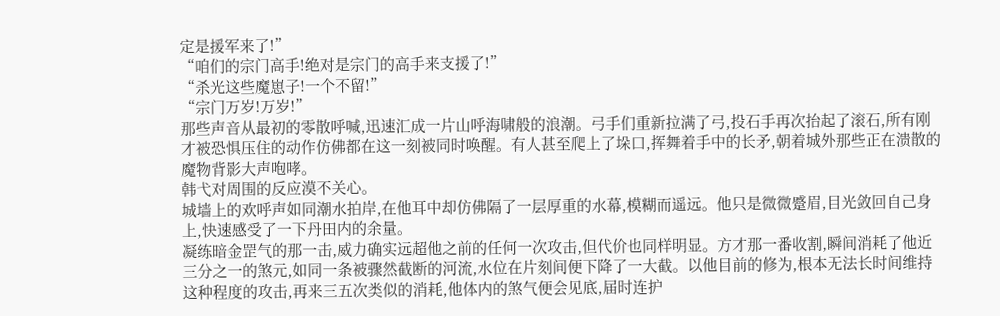定是援军来了!”
“咱们的宗门高手!绝对是宗门的高手来支援了!”
“杀光这些魔崽子!一个不留!”
“宗门万岁!万岁!”
那些声音从最初的零散呼喊,迅速汇成一片山呼海啸般的浪潮。弓手们重新拉满了弓,投石手再次抬起了滚石,所有刚才被恐惧压住的动作仿佛都在这一刻被同时唤醒。有人甚至爬上了垛口,挥舞着手中的长矛,朝着城外那些正在溃散的魔物背影大声咆哮。
韩弋对周围的反应漠不关心。
城墙上的欢呼声如同潮水拍岸,在他耳中却仿佛隔了一层厚重的水幕,模糊而遥远。他只是微微蹙眉,目光敛回自己身上,快速感受了一下丹田内的余量。
凝练暗金罡气的那一击,威力确实远超他之前的任何一次攻击,但代价也同样明显。方才那一番收割,瞬间消耗了他近三分之一的煞元,如同一条被骤然截断的河流,水位在片刻间便下降了一大截。以他目前的修为,根本无法长时间维持这种程度的攻击,再来三五次类似的消耗,他体内的煞气便会见底,届时连护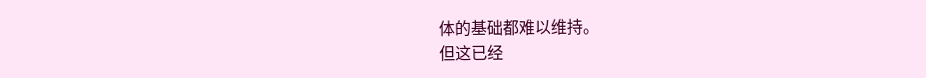体的基础都难以维持。
但这已经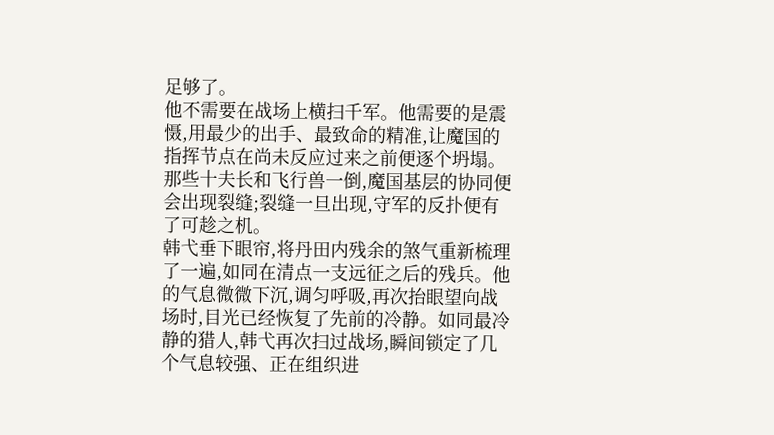足够了。
他不需要在战场上横扫千军。他需要的是震慑,用最少的出手、最致命的精准,让魔国的指挥节点在尚未反应过来之前便逐个坍塌。那些十夫长和飞行兽一倒,魔国基层的协同便会出现裂缝;裂缝一旦出现,守军的反扑便有了可趁之机。
韩弋垂下眼帘,将丹田内残余的煞气重新梳理了一遍,如同在清点一支远征之后的残兵。他的气息微微下沉,调匀呼吸,再次抬眼望向战场时,目光已经恢复了先前的冷静。如同最冷静的猎人,韩弋再次扫过战场,瞬间锁定了几个气息较强、正在组织进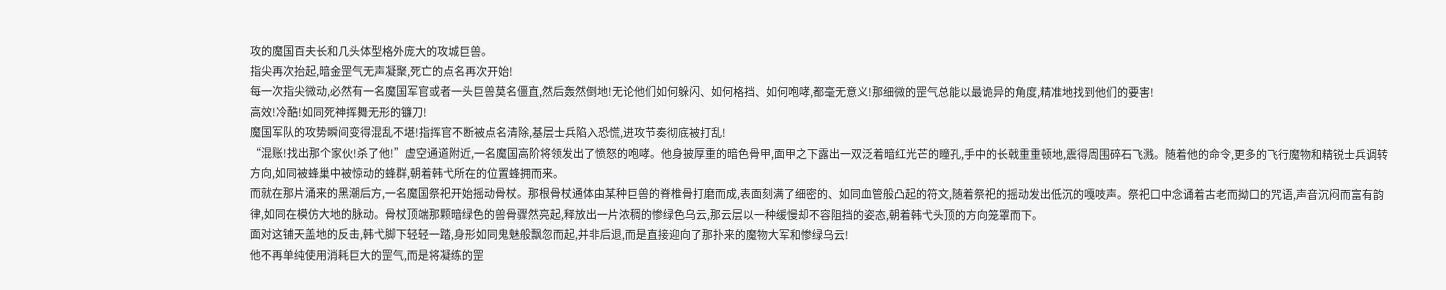攻的魔国百夫长和几头体型格外庞大的攻城巨兽。
指尖再次抬起,暗金罡气无声凝聚,死亡的点名再次开始!
每一次指尖微动,必然有一名魔国军官或者一头巨兽莫名僵直,然后轰然倒地!无论他们如何躲闪、如何格挡、如何咆哮,都毫无意义!那细微的罡气总能以最诡异的角度,精准地找到他们的要害!
高效!冷酷!如同死神挥舞无形的镰刀!
魔国军队的攻势瞬间变得混乱不堪!指挥官不断被点名清除,基层士兵陷入恐慌,进攻节奏彻底被打乱!
“混账!找出那个家伙!杀了他!”虚空通道附近,一名魔国高阶将领发出了愤怒的咆哮。他身披厚重的暗色骨甲,面甲之下露出一双泛着暗红光芒的瞳孔,手中的长戟重重顿地,震得周围碎石飞溅。随着他的命令,更多的飞行魔物和精锐士兵调转方向,如同被蜂巢中被惊动的蜂群,朝着韩弋所在的位置蜂拥而来。
而就在那片涌来的黑潮后方,一名魔国祭祀开始摇动骨杖。那根骨杖通体由某种巨兽的脊椎骨打磨而成,表面刻满了细密的、如同血管般凸起的符文,随着祭祀的摇动发出低沉的嘎吱声。祭祀口中念诵着古老而拗口的咒语,声音沉闷而富有韵律,如同在模仿大地的脉动。骨杖顶端那颗暗绿色的兽骨骤然亮起,释放出一片浓稠的惨绿色乌云,那云层以一种缓慢却不容阻挡的姿态,朝着韩弋头顶的方向笼罩而下。
面对这铺天盖地的反击,韩弋脚下轻轻一踏,身形如同鬼魅般飘忽而起,并非后退,而是直接迎向了那扑来的魔物大军和惨绿乌云!
他不再单纯使用消耗巨大的罡气,而是将凝练的罡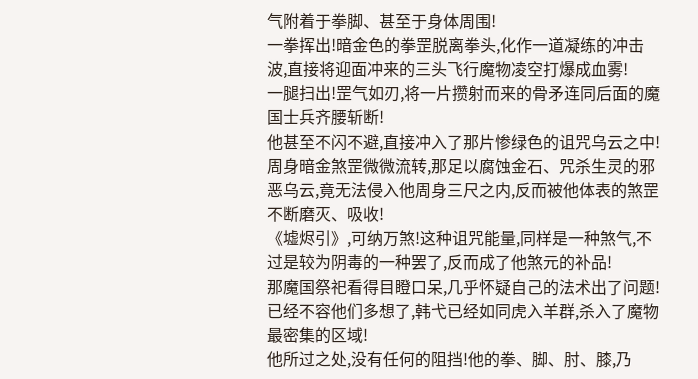气附着于拳脚、甚至于身体周围!
一拳挥出!暗金色的拳罡脱离拳头,化作一道凝练的冲击波,直接将迎面冲来的三头飞行魔物凌空打爆成血雾!
一腿扫出!罡气如刃,将一片攒射而来的骨矛连同后面的魔国士兵齐腰斩断!
他甚至不闪不避,直接冲入了那片惨绿色的诅咒乌云之中!周身暗金煞罡微微流转,那足以腐蚀金石、咒杀生灵的邪恶乌云,竟无法侵入他周身三尺之内,反而被他体表的煞罡不断磨灭、吸收!
《墟烬引》,可纳万煞!这种诅咒能量,同样是一种煞气,不过是较为阴毒的一种罢了,反而成了他煞元的补品!
那魔国祭祀看得目瞪口呆,几乎怀疑自己的法术出了问题!
已经不容他们多想了,韩弋已经如同虎入羊群,杀入了魔物最密集的区域!
他所过之处,没有任何的阻挡!他的拳、脚、肘、膝,乃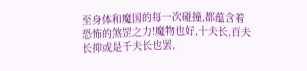至身体和魔国的每一次碰撞,都蕴含着恐怖的煞罡之力!魔物也好,十夫长,百夫长抑或是千夫长也罢,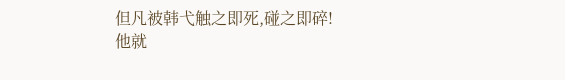但凡被韩弋触之即死,碰之即碎!
他就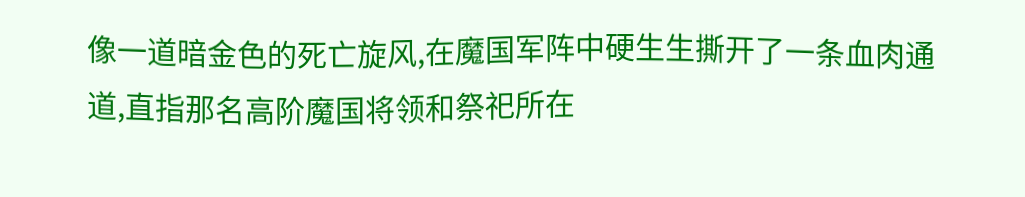像一道暗金色的死亡旋风,在魔国军阵中硬生生撕开了一条血肉通道,直指那名高阶魔国将领和祭祀所在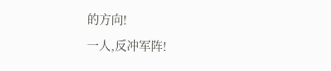的方向!
一人,反冲军阵!